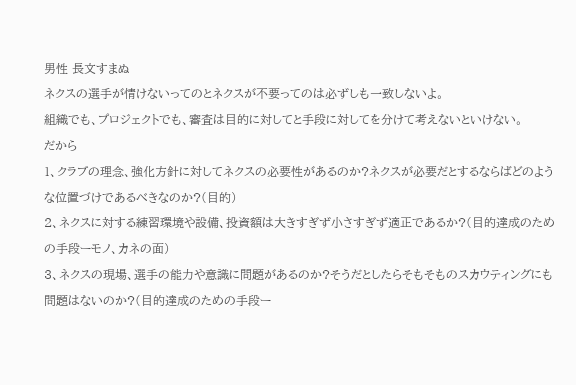男性 長文すまぬ
ネクスの選手が情けないってのとネクスが不要ってのは必ずしも一致しないよ。
組織でも、プロジェクトでも、審査は目的に対してと手段に対してを分けて考えないといけない。
だから
1、クラブの理念、強化方針に対してネクスの必要性があるのか?ネクスが必要だとするならばどのような位置づけであるべきなのか?(目的)
2、ネクスに対する練習環境や設備、投資額は大きすぎず小さすぎず適正であるか?(目的達成のための手段ーモノ、カネの面)
3、ネクスの現場、選手の能力や意識に問題があるのか?そうだとしたらそもそものスカウティングにも問題はないのか?(目的達成のための手段ー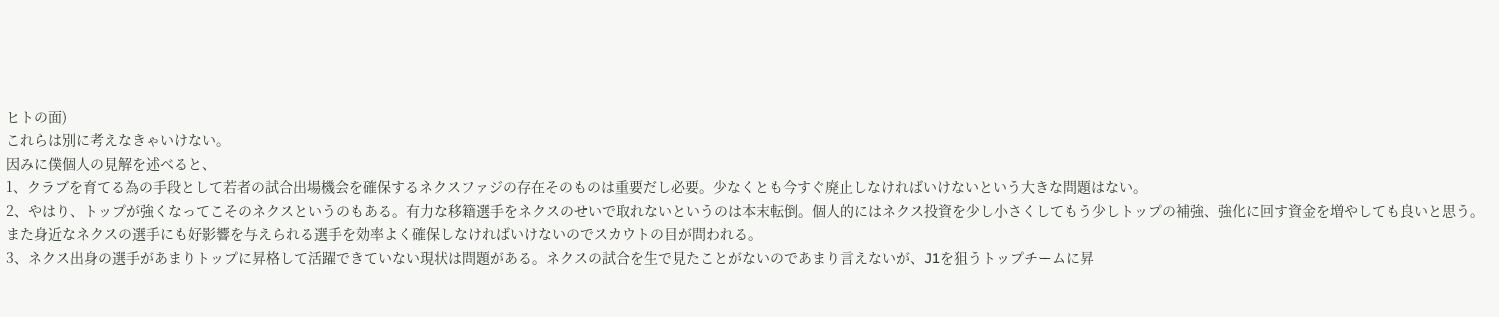ヒトの面)
これらは別に考えなきゃいけない。
因みに僕個人の見解を述べると、
1、クラブを育てる為の手段として若者の試合出場機会を確保するネクスファジの存在そのものは重要だし必要。少なくとも今すぐ廃止しなければいけないという大きな問題はない。
2、やはり、トップが強くなってこそのネクスというのもある。有力な移籍選手をネクスのせいで取れないというのは本末転倒。個人的にはネクス投資を少し小さくしてもう少しトップの補強、強化に回す資金を増やしても良いと思う。また身近なネクスの選手にも好影響を与えられる選手を効率よく確保しなければいけないのでスカウトの目が問われる。
3、ネクス出身の選手があまりトップに昇格して活躍できていない現状は問題がある。ネクスの試合を生で見たことがないのであまり言えないが、J1を狙うトップチームに昇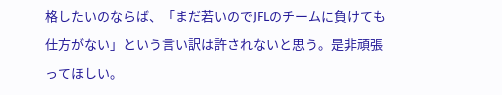格したいのならば、「まだ若いのでJFLのチームに負けても仕方がない」という言い訳は許されないと思う。是非頑張ってほしい。